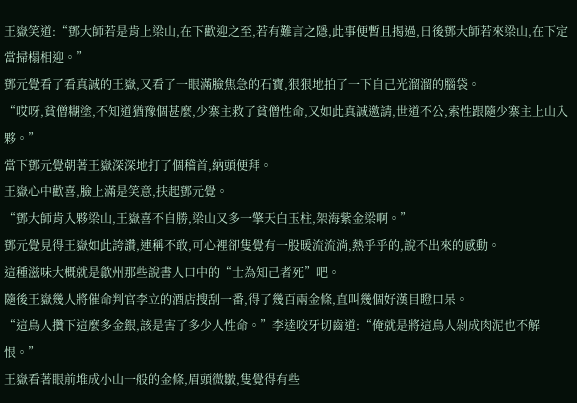王嶽笑道:“鄧大師若是肯上梁山,在下歡迎之至,若有難言之隱,此事便暫且揭過,日後鄧大師若來梁山,在下定當掃榻相迎。”
鄧元覺看了看真誠的王嶽,又看了一眼滿臉焦急的石寶,狠狠地拍了一下自己光溜溜的腦袋。
“哎呀,貧僧糊塗,不知道猶豫個甚麼,少寨主救了貧僧性命,又如此真誠邀請,世道不公,索性跟隨少寨主上山入夥。”
當下鄧元覺朝著王嶽深深地打了個稽首,納頭便拜。
王嶽心中歡喜,臉上滿是笑意,扶起鄧元覺。
“鄧大師肯入夥梁山,王嶽喜不自勝,梁山又多一擎天白玉柱,架海紫金梁啊。”
鄧元覺見得王嶽如此誇讚,連稱不敢,可心裡卻隻覺有一股暖流流淌,熱乎乎的,說不出來的感動。
這種滋味大概就是歙州那些說書人口中的“士為知己者死”吧。
隨後王嶽幾人將催命判官李立的酒店搜刮一番,得了幾百兩金條,直叫幾個好漢目瞪口呆。
“這鳥人攢下這麼多金銀,該是害了多少人性命。”李逵咬牙切齒道:“俺就是將這鳥人剁成肉泥也不解恨。”
王嶽看著眼前堆成小山一般的金條,眉頭微皺,隻覺得有些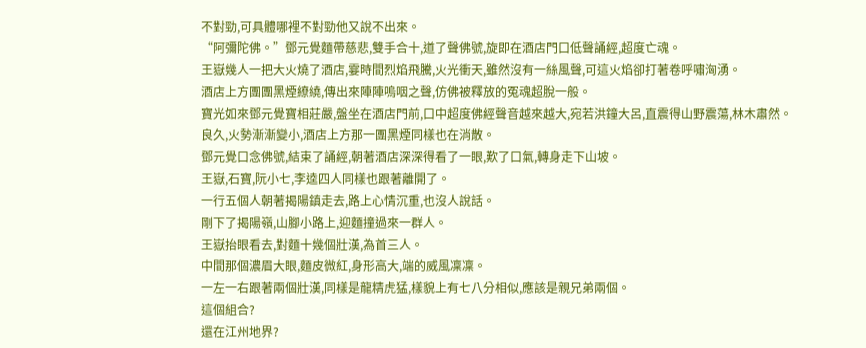不對勁,可具體哪裡不對勁他又說不出來。
“阿彌陀佛。”鄧元覺麵帶慈悲,雙手合十,道了聲佛號,旋即在酒店門口低聲誦經,超度亡魂。
王嶽幾人一把大火燒了酒店,霎時間烈焰飛騰,火光衝天,雖然沒有一絲風聲,可這火焰卻打著卷呼嘯洶湧。
酒店上方團團黑煙繚繞,傳出來陣陣嗚咽之聲,仿佛被釋放的冤魂超脫一般。
寶光如來鄧元覺寶相莊嚴,盤坐在酒店門前,口中超度佛經聲音越來越大,宛若洪鐘大呂,直震得山野震蕩,林木肅然。
良久,火勢漸漸變小,酒店上方那一團黑煙同樣也在消散。
鄧元覺口念佛號,結束了誦經,朝著酒店深深得看了一眼,歎了口氣,轉身走下山坡。
王嶽,石寶,阮小七,李逵四人同樣也跟著離開了。
一行五個人朝著揭陽鎮走去,路上心情沉重,也沒人說話。
剛下了揭陽嶺,山腳小路上,迎麵撞過來一群人。
王嶽抬眼看去,對麵十幾個壯漢,為首三人。
中間那個濃眉大眼,麵皮微紅,身形高大,端的威風凜凜。
一左一右跟著兩個壯漢,同樣是龍精虎猛,樣貌上有七八分相似,應該是親兄弟兩個。
這個組合?
還在江州地界?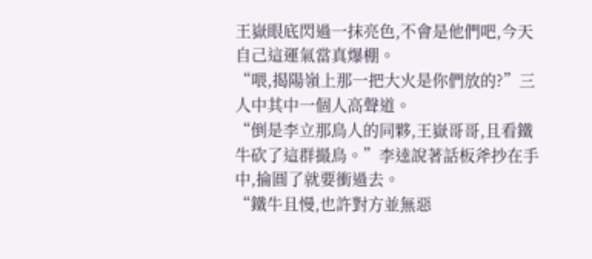王嶽眼底閃過一抹亮色,不會是他們吧,今天自己這運氣當真爆棚。
“喂,揭陽嶺上那一把大火是你們放的?”三人中其中一個人高聲道。
“倒是李立那鳥人的同夥,王嶽哥哥,且看鐵牛砍了這群撮鳥。”李逵說著話板斧抄在手中,掄圓了就要衝過去。
“鐵牛且慢,也許對方並無惡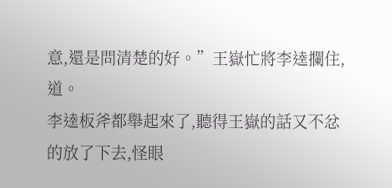意,還是問清楚的好。”王嶽忙將李逵攔住,道。
李逵板斧都舉起來了,聽得王嶽的話又不忿的放了下去,怪眼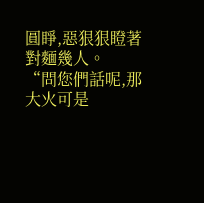圓睜,惡狠狠瞪著對麵幾人。
“問您們話呢,那大火可是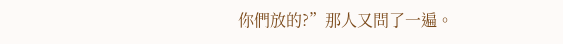你們放的?”那人又問了一遍。